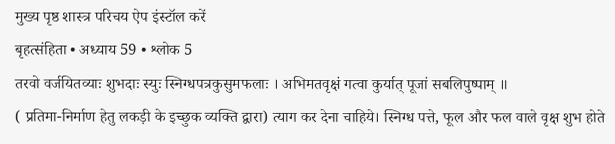मुख्य पृष्ठ शास्त्र परिचय ऐप इंस्टॉल करें
बृहत्संहिता • अध्याय 59 • श्लोक 5
तरवो वर्जयितव्याः शुभदाः स्युः स्निग्धपत्रकुसुमफलाः । अभिमतवृक्षं गत्वा कुर्यात् पूजां सबलिपुष्पाम् ॥
( प्रतिमा-निर्माण हेतु लकड़ी के इच्छुक व्यक्ति द्वारा) त्याग कर देना चाहिये। स्निग्ध पत्ते, फूल और फल वाले वृक्ष शुभ होते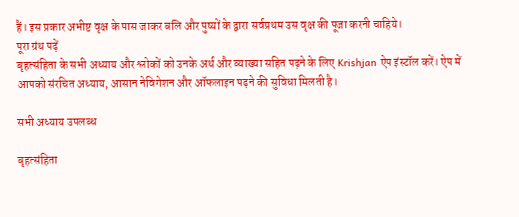हैं। इस प्रकार अभीष्ट वृक्ष के पास जाकर बलि और पुष्यों के द्वारा सर्वप्रथम उस वृक्ष की पूजा करनी चाहिये।
पूरा ग्रंथ पढ़ें
बृहत्संहिता के सभी अध्याय और श्लोकों को उनके अर्थ और व्याख्या सहित पढ़ने के लिए Krishjan ऐप इंस्टॉल करें। ऐप में आपको संरचित अध्याय, आसान नेविगेशन और ऑफलाइन पढ़ने की सुविधा मिलती है।

सभी अध्याय उपलब्ध

बृहत्संहिता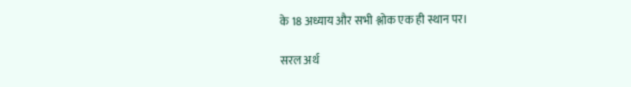के 18 अध्याय और सभी श्लोक एक ही स्थान पर।

सरल अर्थ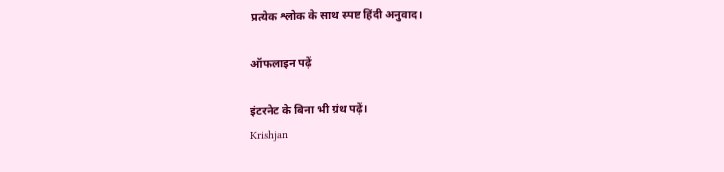प्रत्येक श्लोक के साथ स्पष्ट हिंदी अनुवाद।

ऑफलाइन पढ़ें

इंटरनेट के बिना भी ग्रंथ पढ़ें।
Krishjan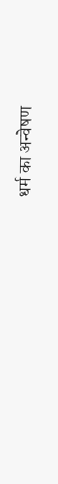धर्म का अन्वेषण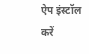ऐप इंस्टॉल करें